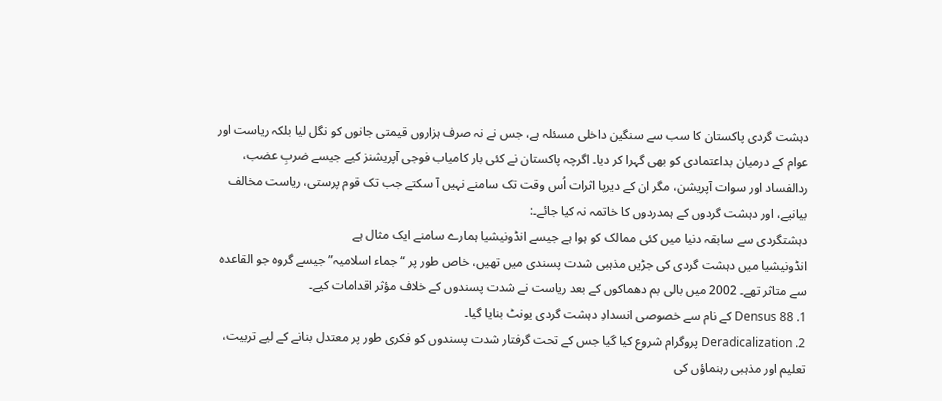دہشت گردی پاکستان کا سب سے سنگین داخلی مسئلہ ہے، جس نے نہ صرف ہزاروں قیمتی جانوں کو نگل لیا بلکہ ریاست اور عوام کے درمیان بداعتمادی کو بھی گہرا کر دیا۔ اگرچہ پاکستان نے کئی بار کامیاب فوجی آپریشنز کیے جیسے ضربِ عضب، ردالفساد اور سوات آپریشن، مگر ان کے دیرپا اثرات اُس وقت تک سامنے نہیں آ سکتے جب تک قوم پرستی، ریاست مخالف بیانیے، اور دہشت گردوں کے ہمدردوں کا خاتمہ نہ کیا جائے۔:
دہشتگردی سے سابقہ دنیا میں کئی ممالک کو ہوا ہے جیسے انڈونیشیا ہمارے سامنے ایک مثال ہے
انڈونیشیا میں دہشت گردی کی جڑیں مذہبی شدت پسندی میں تھیں، خاص طور پر “جماء اسلامیہ” جیسے گروہ جو القاعدہ سے متاثر تھے۔ 2002 میں بالی بم دھماکوں کے بعد ریاست نے شدت پسندوں کے خلاف مؤثر اقدامات کیے۔
1. Densus 88 کے نام سے خصوصی انسدادِ دہشت گردی یونٹ بنایا گیا۔
2. Deradicalization پروگرام شروع کیا گیا جس کے تحت گرفتار شدت پسندوں کو فکری طور پر معتدل بنانے کے لیے تربیت، تعلیم اور مذہبی رہنماؤں کی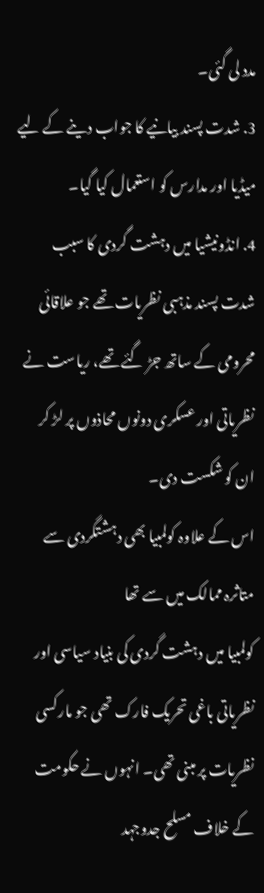مدد لی گئی۔
3. شدت پسند بیانیے کا جواب دینے کے لیے میڈیا اور مدارس کو استعمال کیا گیا۔
4. انڈونیشیا میں دہشت گردی کا سبب شدت پسند مذہبی نظریات تھے جو علاقائی محرومی کے ساتھ جڑ گئے تھے، ریاست نے نظریاتی اور عسکری دونوں محاذوں پر لڑ کر ان کو شکست دی۔
اس کے علاوہ کولمبیا بھی دہشتگردی سے متاثرہ ممالک میں سے تھا
کولمبیا میں دہشت گردی کی بنیاد سیاسی اور نظریاتی باغی تحریک فارک تھی جو مارکسی نظریات پر مبنی تھی۔ انہوں نے حکومت کے خلاف مسلح جدوجہد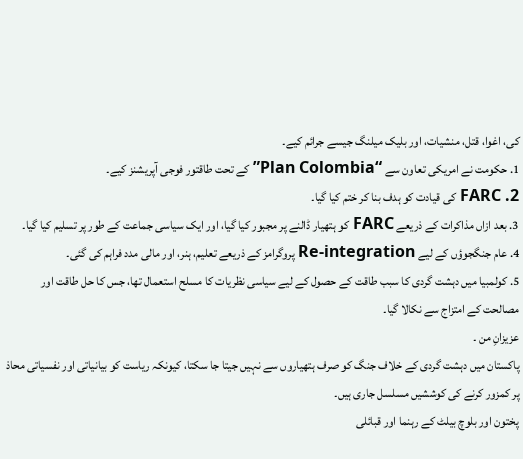کی، اغوا، قتل، منشیات، اور بلیک میلنگ جیسے جرائم کیے۔
1. حکومت نے امریکی تعاون سے “Plan Colombia” کے تحت طاقتور فوجی آپریشنز کیے۔
2. FARC کی قیادت کو ہدف بنا کر ختم کیا گیا۔
3. بعد ازاں مذاکرات کے ذریعے FARC کو ہتھیار ڈالنے پر مجبور کیا گیا، اور ایک سیاسی جماعت کے طور پر تسلیم کیا گیا۔
4. عام جنگجوؤں کے لیے Re-integration پروگرامز کے ذریعے تعلیم، ہنر، اور مالی مدد فراہم کی گئی۔
5. کولمبیا میں دہشت گردی کا سبب طاقت کے حصول کے لیے سیاسی نظریات کا مسلح استعمال تھا، جس کا حل طاقت اور مصالحت کے امتزاج سے نکالا گیا۔
عزیزانِ من ۔
پاکستان میں دہشت گردی کے خلاف جنگ کو صرف ہتھیاروں سے نہیں جیتا جا سکتا، کیونکہ ریاست کو بیانیاتی اور نفسیاتی محاذ پر کمزور کرنے کی کوششیں مسلسل جاری ہیں۔
پختون اور بلوچ بیلٹ کے رہنما اور قبائلی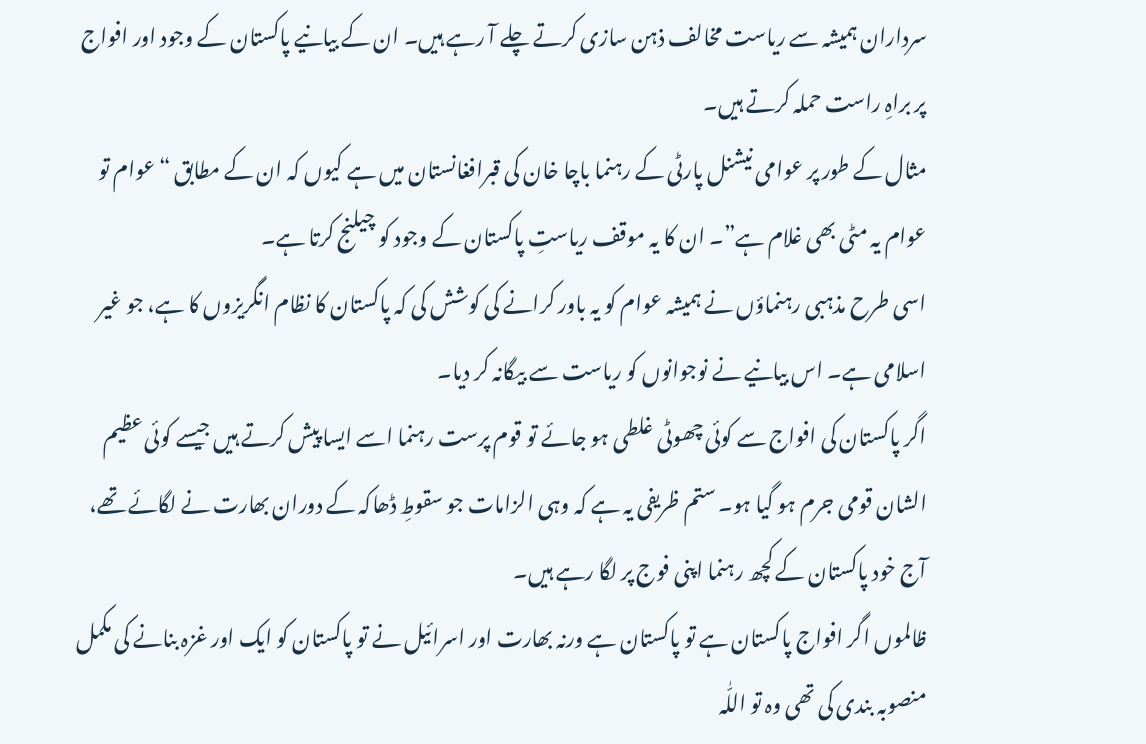سرداران ہمیشہ سے ریاست مخالف ذہن سازی کرتے چلے آ رہے ہیں۔ ان کے بیانیے پاکستان کے وجود اور افواج پر براہِ راست حملہ کرتے ہیں۔
مثال کے طور پر عوامی نیشنل پارٹی کے رہنما باچا خان کی قبرافغانستان میں ہے کیوں کہ ان کے مطابق “عوام تو عوام یہ مٹی بھی غلام ہے”۔ ان کا یہ موقف ریاستِ پاکستان کے وجود کو چیلنج کرتا ہے۔
اسی طرح مذہبی رہنماؤں نے ہمیشہ عوام کو یہ باور کرانے کی کوشش کی کہ پاکستان کا نظام انگریزوں کا ہے، جو غیر اسلامی ہے۔ اس بیانیے نے نوجوانوں کو ریاست سے بیگانہ کر دیا۔
اگر پاکستان کی افواج سے کوئی چھوٹی غلطی ہو جائے تو قوم پرست رہنما اسے ایسا پیش کرتے ہیں جیسے کوئی عظیم الشان قومی جرم ہو گیا ہو۔ ستم ظریفی یہ ہے کہ وہی الزامات جو سقوطِ ڈھاکہ کے دوران بھارت نے لگائے تھے، آج خود پاکستان کے کچھ رہنما اپنی فوج پر لگا رہے ہیں۔
ظالموں اگر افواج پاکستان ہے تو پاکستان ہے ورنہ بھارت اور اسرائیل نے تو پاکستان کو ایک اور غزہ بنانے کی مکمل منصوبہ بندی کی تھی وہ تو اللّٰہ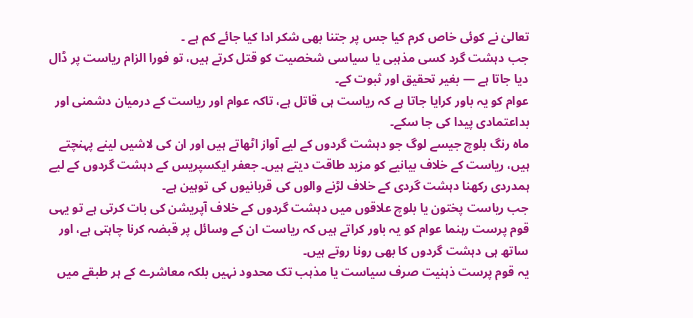تعالیٰ نے کوئی خاص کرم کیا جس پر جتنا بھی شکر ادا کیا جائے کم ہے ۔
جب دہشت گرد کسی مذہبی یا سیاسی شخصیت کو قتل کرتے ہیں، تو فورا الزام ریاست پر ڈال دیا جاتا ہے — بغیر تحقیق اور ثبوت کے۔
عوام کو یہ باور کرایا جاتا ہے کہ ریاست ہی قاتل ہے، تاکہ عوام اور ریاست کے درمیان دشمنی اور بداعتمادی پیدا کی جا سکے۔
ماہ رنگ بلوچ جیسے لوگ جو دہشت گردوں کے لیے آواز اٹھاتے ہیں اور ان کی لاشیں لینے پہنچتے ہیں، ریاست کے خلاف بیانیے کو مزید طاقت دیتے ہیں۔ جعفر ایکسپریس کے دہشت گردوں کے لیے ہمدردی رکھنا دہشت گردی کے خلاف لڑنے والوں کی قربانیوں کی توہین ہے۔
جب ریاست پختون یا بلوچ علاقوں میں دہشت گردوں کے خلاف آپریشن کی بات کرتی ہے تو یہی قوم پرست رہنما عوام کو یہ باور کراتے ہیں کہ ریاست ان کے وسائل پر قبضہ کرنا چاہتی ہے، اور ساتھ ہی دہشت گردوں کا بھی رونا روتے ہیں۔
یہ قوم پرست ذہنیت صرف سیاست یا مذہب تک محدود نہیں بلکہ معاشرے کے ہر طبقے میں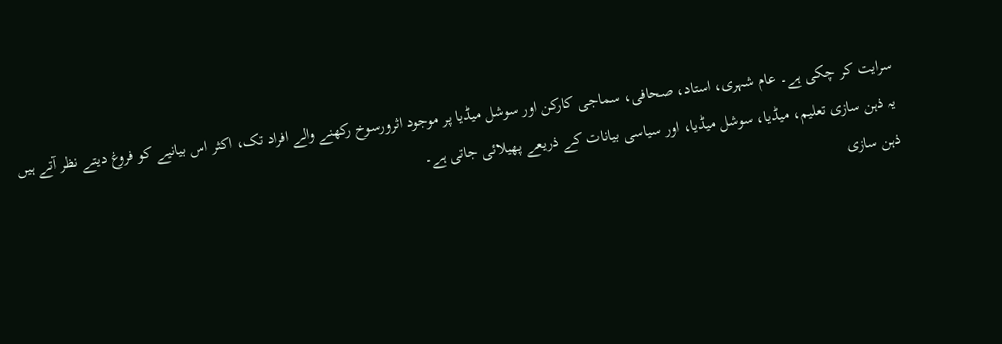سرایت کر چکی ہے۔ عام شہری، استاد، صحافی، سماجی کارکن اور سوشل میڈیا پر موجود اثرورسوخ رکھنے والے افراد تک، اکثر اس بیانیے کو فروغ دیتے نظر آتے ہیں
یہ ذہن سازی تعلیم، میڈیا، سوشل میڈیا، اور سیاسی بیانات کے ذریعے پھیلائی جاتی ہے۔
ذہن سازی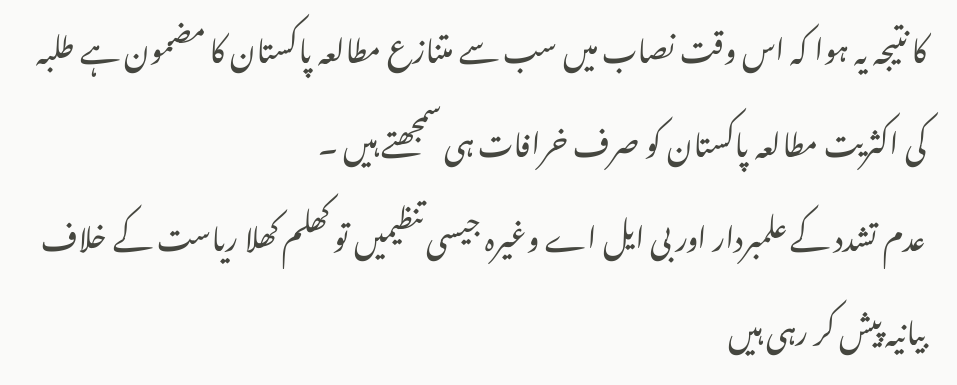کا نتیجہ یہ ہوا کہ اس وقت نصاب میں سب سے متنازع مطالعہ پاکستان کا مضمون ہے طلبہ کی اکثریت مطالعہ پاکستان کو صرف خرافات ہی سمجھتے ہیں ۔
عدم تشدد کے علمبردار اور بی ایل اے وغیرہ جیسی تنظیمیں تو کھلم کھلا ریاست کے خلاف بیانیہ پیش کر رہی ہیں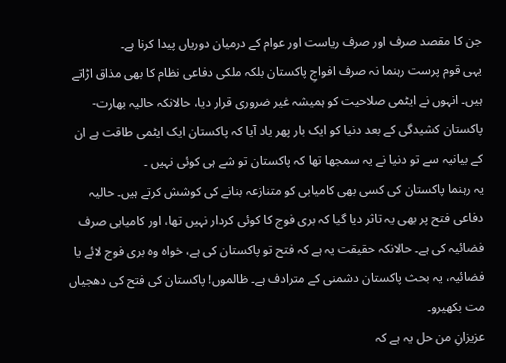جن کا مقصد صرف اور صرف ریاست اور عوام کے درمیان دوریاں پیدا کرنا ہے۔
یہی قوم پرست رہنما نہ صرف افواجِ پاکستان بلکہ ملکی دفاعی نظام کا بھی مذاق اڑاتے ہیں۔ انہوں نے ایٹمی صلاحیت کو ہمیشہ غیر ضروری قرار دیا، حالانکہ حالیہ بھارت-پاکستان کشیدگی کے بعد دنیا کو ایک بار پھر یاد آیا کہ پاکستان ایک ایٹمی طاقت ہے ان کے بیانیہ سے تو دنیا نے یہ سمجھا تھا کہ پاکستان تو شے ہی کوئی نہیں ۔
یہ رہنما پاکستان کی کسی بھی کامیابی کو متنازعہ بنانے کی کوشش کرتے ہیں۔ حالیہ دفاعی فتح پر بھی یہ تاثر دیا گیا کہ بری فوج کا کوئی کردار نہیں تھا، اور کامیابی صرف فضائیہ کی ہے۔ حالانکہ حقیقت یہ ہے کہ فتح تو پاکستان کی ہے، خواہ وہ بری فوج لائے یا فضائیہ، یہ بحث پاکستان دشمنی کے مترادف ہے۔ ظالموں! پاکستان کی فتح کی دھجیاں مت بکھیرو۔
عزیزانِ من حل یہ ہے کہ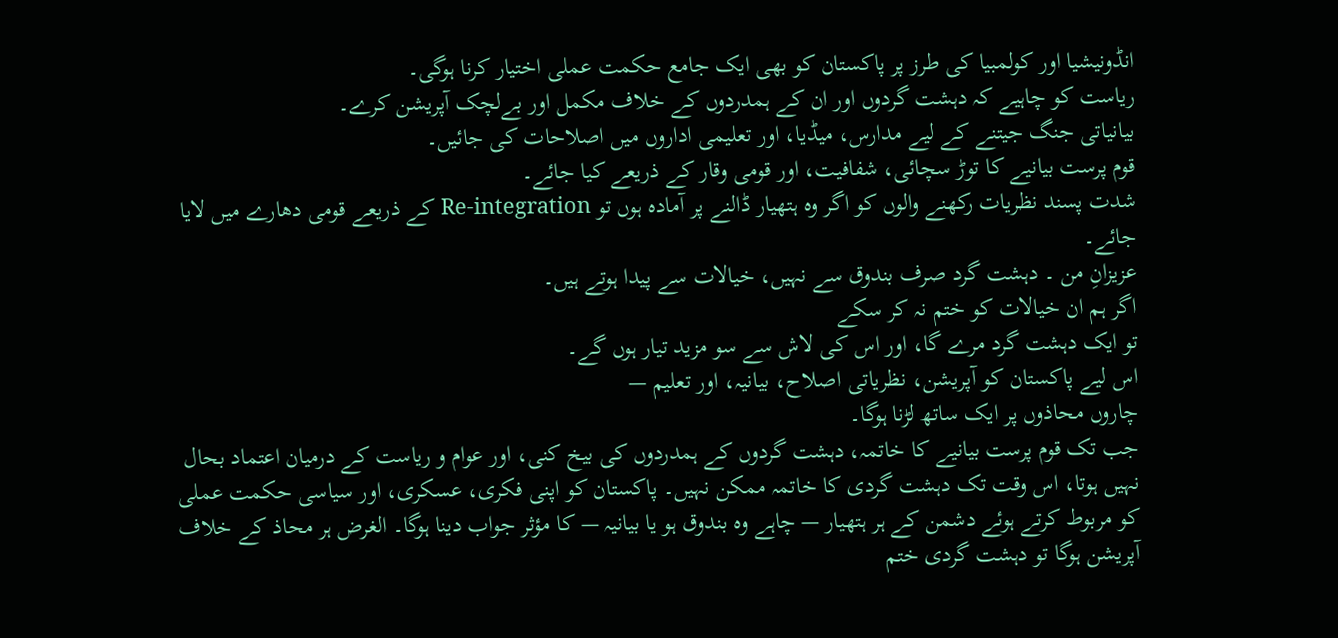انڈونیشیا اور کولمبیا کی طرز پر پاکستان کو بھی ایک جامع حکمت عملی اختیار کرنا ہوگی۔
ریاست کو چاہیے کہ دہشت گردوں اور ان کے ہمدردوں کے خلاف مکمل اور بےلچک آپریشن کرے۔
بیانیاتی جنگ جیتنے کے لیے مدارس، میڈیا، اور تعلیمی اداروں میں اصلاحات کی جائیں۔
قوم پرست بیانیے کا توڑ سچائی، شفافیت، اور قومی وقار کے ذریعے کیا جائے۔
شدت پسند نظریات رکھنے والوں کو اگر وہ ہتھیار ڈالنے پر آمادہ ہوں تو Re-integration کے ذریعے قومی دھارے میں لایا جائے۔
عزیزانِ من ۔ دہشت گرد صرف بندوق سے نہیں، خیالات سے پیدا ہوتے ہیں۔
اگر ہم ان خیالات کو ختم نہ کر سکے
تو ایک دہشت گرد مرے گا، اور اس کی لاش سے سو مزید تیار ہوں گے۔
اس لیے پاکستان کو آپریشن، نظریاتی اصلاح، بیانیہ، اور تعلیم —
چاروں محاذوں پر ایک ساتھ لڑنا ہوگا۔
جب تک قوم پرست بیانیے کا خاتمہ، دہشت گردوں کے ہمدردوں کی بیخ کنی، اور عوام و ریاست کے درمیان اعتماد بحال نہیں ہوتا، اس وقت تک دہشت گردی کا خاتمہ ممکن نہیں۔ پاکستان کو اپنی فکری، عسکری، اور سیاسی حکمت عملی کو مربوط کرتے ہوئے دشمن کے ہر ہتھیار — چاہے وہ بندوق ہو یا بیانیہ — کا مؤثر جواب دینا ہوگا۔ الغرض ہر محاذ کے خلاف آپریشن ہوگا تو دہشت گردی ختم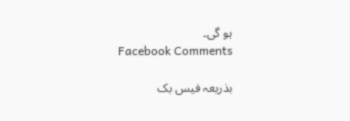ہو گی۔
Facebook Comments

بذریعہ فیس بک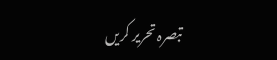تبصرہ تحریر کریں